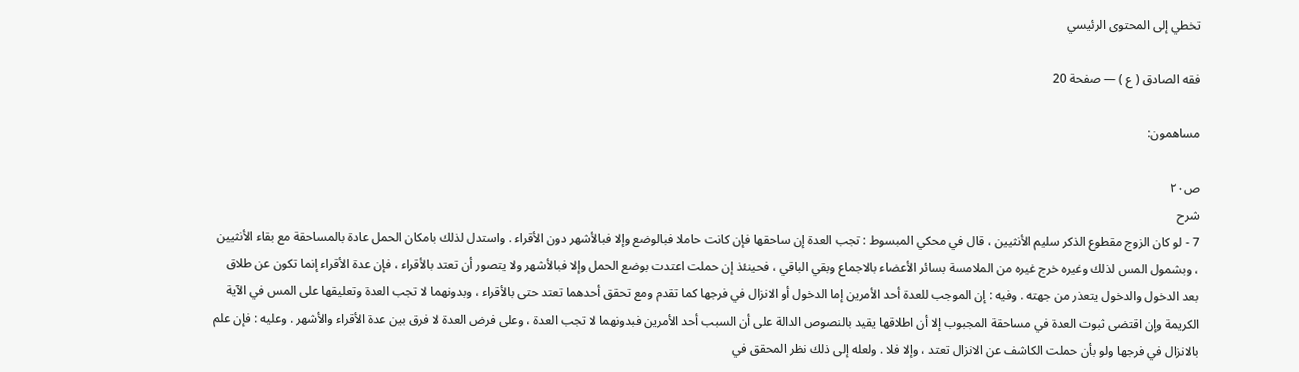تخطي إلى المحتوى الرئيسي

فقه الصادق ( ع ) — صفحة 20

مساهمون:

ص٢٠
شرح
7 - لو كان الزوج مقطوع الذكر سليم الأنثيين ، قال في محكي المبسوط : تجب العدة إن ساحقها فإن كانت حاملا فبالوضع وإلا فبالأشهر دون الأقراء . واستدل لذلك بامكان الحمل عادة بالمساحقة مع بقاء الأنثيين ، وبشمول المس لذلك وغيره خرج غيره من الملامسة بسائر الأعضاء بالاجماع وبقي الباقي ، فحينئذ إن حملت اعتدت بوضع الحمل وإلا فبالأشهر ولا يتصور أن تعتد بالأقراء ، فإن عدة الأقراء إنما تكون عن طلاق بعد الدخول والدخول يتعذر من جهته . وفيه : إن الموجب للعدة أحد الأمرين إما الدخول أو الانزال في فرجها كما تقدم ومع تحقق أحدهما تعتد حتى بالأقراء ، وبدونهما لا تجب العدة وتعليقها على المس في الآية الكريمة وإن اقتضى ثبوت العدة في مساحقة المجبوب إلا أن اطلاقها يقيد بالنصوص الدالة على أن السبب أحد الأمرين فبدونهما لا تجب العدة ، وعلى فرض العدة لا فرق بين عدة الأقراء والأشهر . وعليه : فإن علم بالانزال في فرجها ولو بأن حملت الكاشف عن الانزال تعتد ، وإلا فلا . ولعله إلى ذلك نظر المحقق في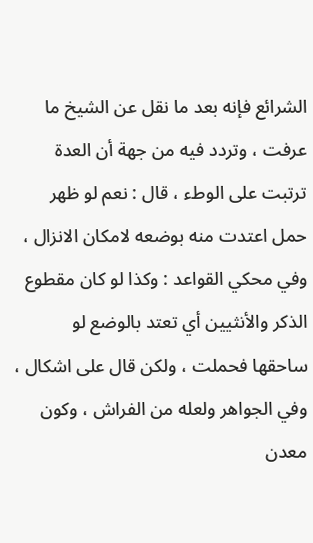الشرائع فإنه بعد ما نقل عن الشيخ ما عرفت ، وتردد فيه من جهة أن العدة ترتبت على الوطء ، قال : نعم لو ظهر حمل اعتدت منه بوضعه لامكان الانزال ، وفي محكي القواعد : وكذا لو كان مقطوع الذكر والأنثيين أي تعتد بالوضع لو ساحقها فحملت ، ولكن قال على اشكال ، وفي الجواهر ولعله من الفراش ، وكون معدن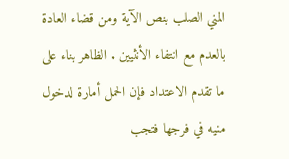المني الصلب بنص الآية ومن قضاء العادة بالعدم مع انتفاء الأنثيين . الظاهر بناء على ما تقدم الاعتداد فإن الحمل أمارة لدخول منيه في فرجها فتجب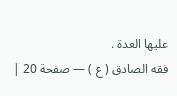عليها العدة .
فقه الصادق ( ع ) — صفحة 20 |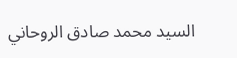السيد محمد صادق الروحاني